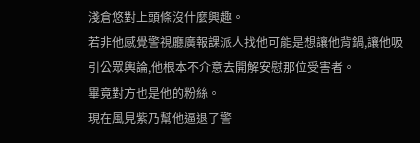淺倉悠對上頭條沒什麼興趣。
若非他感覺警視廳廣報課派人找他可能是想讓他背鍋,讓他吸引公眾輿論,他根本不介意去開解安慰那位受害者。
畢竟對方也是他的粉絲。
現在風見紫乃幫他逼退了警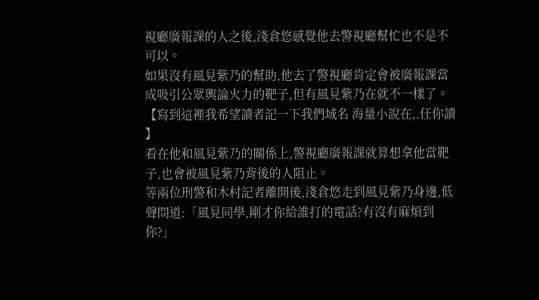視廳廣報課的人之後,淺倉悠感覺他去警視廳幫忙也不是不可以。
如果沒有風見紫乃的幫助,他去了警視廳肯定會被廣報課當成吸引公眾輿論火力的靶子,但有風見紫乃在就不一樣了。 【寫到這裡我希望讀者記一下我們域名 海量小說在,.任你讀 】
看在他和風見紫乃的關係上,警視廳廣報課就算想拿他當靶子,也會被風見紫乃背後的人阻止。
等兩位刑警和木村記者離開後,淺倉悠走到風見紫乃身邊,低聲問道:「風見同學,剛才你給誰打的電話?有沒有麻煩到你?」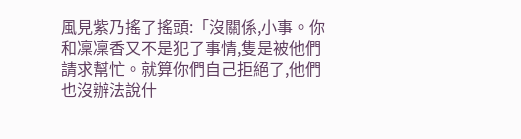風見紫乃搖了搖頭:「沒關係,小事。你和凜凜香又不是犯了事情,隻是被他們請求幫忙。就算你們自己拒絕了,他們也沒辦法說什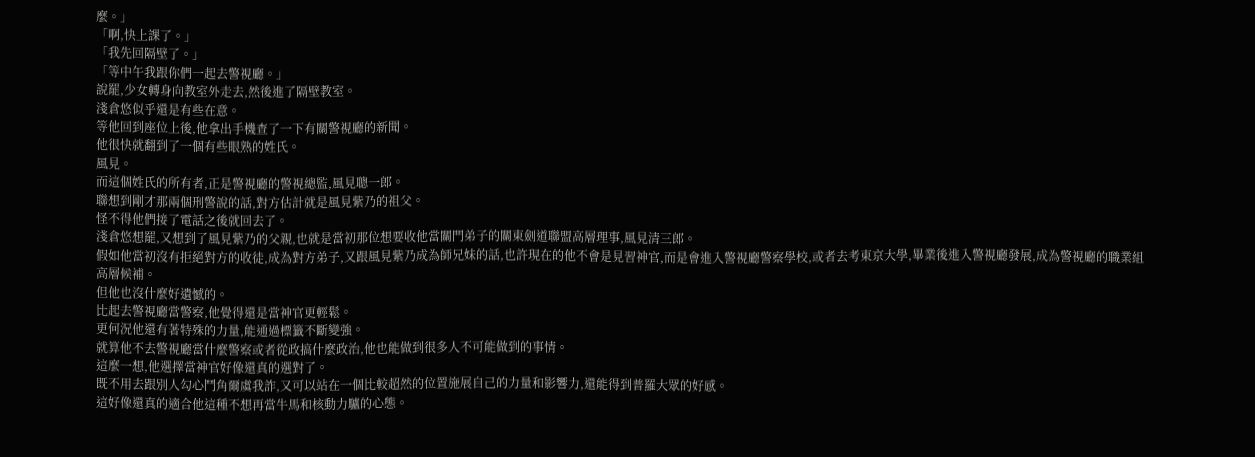麼。」
「啊,快上課了。」
「我先回隔壁了。」
「等中午我跟你們一起去警視廳。」
說罷,少女轉身向教室外走去,然後進了隔壁教室。
淺倉悠似乎還是有些在意。
等他回到座位上後,他拿出手機查了一下有關警視廳的新聞。
他很快就翻到了一個有些眼熟的姓氏。
風見。
而這個姓氏的所有者,正是警視廳的警視總監,風見聰一郎。
聯想到剛才那兩個刑警說的話,對方估計就是風見紫乃的祖父。
怪不得他們接了電話之後就回去了。
淺倉悠想罷,又想到了風見紫乃的父親,也就是當初那位想要收他當關門弟子的關東劍道聯盟高層理事,風見清三郎。
假如他當初沒有拒絕對方的收徒,成為對方弟子,又跟風見紫乃成為師兄妹的話,也許現在的他不會是見習神官,而是會進入警視廳警察學校,或者去考東京大學,畢業後進入警視廳發展,成為警視廳的職業組高層候補。
但他也沒什麼好遺憾的。
比起去警視廳當警察,他覺得還是當神官更輕鬆。
更何況他還有著特殊的力量,能通過標籤不斷變強。
就算他不去警視廳當什麼警察或者從政搞什麼政治,他也能做到很多人不可能做到的事情。
這麼一想,他選擇當神官好像還真的選對了。
既不用去跟別人勾心鬥角爾虞我詐,又可以站在一個比較超然的位置施展自己的力量和影響力,還能得到普羅大眾的好感。
這好像還真的適合他這種不想再當牛馬和核動力驢的心態。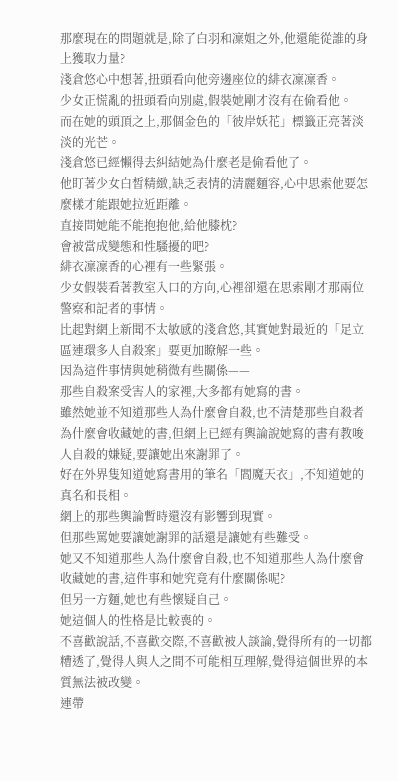那麼現在的問題就是,除了白羽和凜姐之外,他還能從誰的身上獲取力量?
淺倉悠心中想著,扭頭看向他旁邊座位的緋衣凜凜香。
少女正慌亂的扭頭看向別處,假裝她剛才沒有在偷看他。
而在她的頭頂之上,那個金色的「彼岸妖花」標籤正亮著淡淡的光芒。
淺倉悠已經懶得去糾結她為什麼老是偷看他了。
他盯著少女白皙精緻,缺乏表情的清麗麵容,心中思索他要怎麼樣才能跟她拉近距離。
直接問她能不能抱抱他,給他膝枕?
會被當成變態和性騷擾的吧?
緋衣凜凜香的心裡有一些緊張。
少女假裝看著教室入口的方向,心裡卻還在思索剛才那兩位警察和記者的事情。
比起對網上新聞不太敏感的淺倉悠,其實她對最近的「足立區連環多人自殺案」要更加瞭解一些。
因為這件事情與她稍微有些關係——
那些自殺案受害人的家裡,大多都有她寫的書。
雖然她並不知道那些人為什麼會自殺,也不清楚那些自殺者為什麼會收藏她的書,但網上已經有輿論說她寫的書有教唆人自殺的嫌疑,要讓她出來謝罪了。
好在外界隻知道她寫書用的筆名「閻魔天衣」,不知道她的真名和長相。
網上的那些輿論暫時還沒有影響到現實。
但那些罵她要讓她謝罪的話還是讓她有些難受。
她又不知道那些人為什麼會自殺,也不知道那些人為什麼會收藏她的書,這件事和她究竟有什麼關係呢?
但另一方麵,她也有些懷疑自己。
她這個人的性格是比較喪的。
不喜歡說話,不喜歡交際,不喜歡被人談論,覺得所有的一切都糟透了,覺得人與人之間不可能相互理解,覺得這個世界的本質無法被改變。
連帶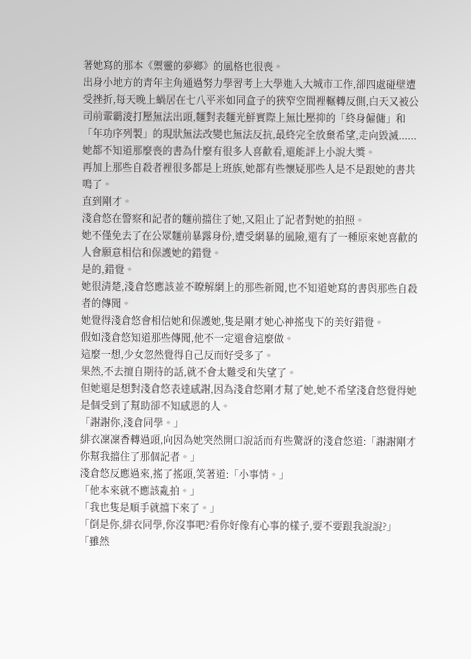著她寫的那本《禦靈的夢鄉》的風格也很喪。
出身小地方的青年主角通過努力學習考上大學進入大城市工作,卻四處碰壁遭受挫折,每天晚上蝸居在七八平米如同盒子的狹窄空間裡輾轉反側,白天又被公司前輩霸淩打壓無法出頭,麵對表麵光鮮實際上無比壓抑的「終身僱傭」和「年功序列製」的現狀無法改變也無法反抗,最終完全放棄希望,走向毀滅......
她都不知道那麼喪的書為什麼有很多人喜歡看,還能評上小說大獎。
再加上那些自殺者裡很多都是上班族,她都有些懷疑那些人是不是跟她的書共鳴了。
直到剛才。
淺倉悠在警察和記者的麵前擋住了她,又阻止了記者對她的拍照。
她不僅免去了在公眾麵前暴露身份,遭受網暴的風險,還有了一種原來她喜歡的人會願意相信和保護她的錯覺。
是的,錯覺。
她很清楚,淺倉悠應該並不瞭解網上的那些新聞,也不知道她寫的書與那些自殺者的傳聞。
她覺得淺倉悠會相信她和保護她,隻是剛才她心神搖曳下的美好錯覺。
假如淺倉悠知道那些傳聞,他不一定還會這麼做。
這麼一想,少女忽然覺得自己反而好受多了。
果然,不去擅自期待的話,就不會太難受和失望了。
但她還是想對淺倉悠表達感謝,因為淺倉悠剛才幫了她,她不希望淺倉悠覺得她是個受到了幫助卻不知感恩的人。
「謝謝你,淺倉同學。」
緋衣凜凜香轉過頭,向因為她突然開口說話而有些驚訝的淺倉悠道:「謝謝剛才你幫我擋住了那個記者。」
淺倉悠反應過來,搖了搖頭,笑著道:「小事情。」
「他本來就不應該亂拍。」
「我也隻是順手就擋下來了。」
「倒是你,緋衣同學,你沒事吧?看你好像有心事的樣子,要不要跟我說說?」
「雖然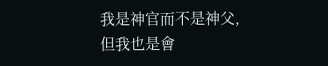我是神官而不是神父,但我也是會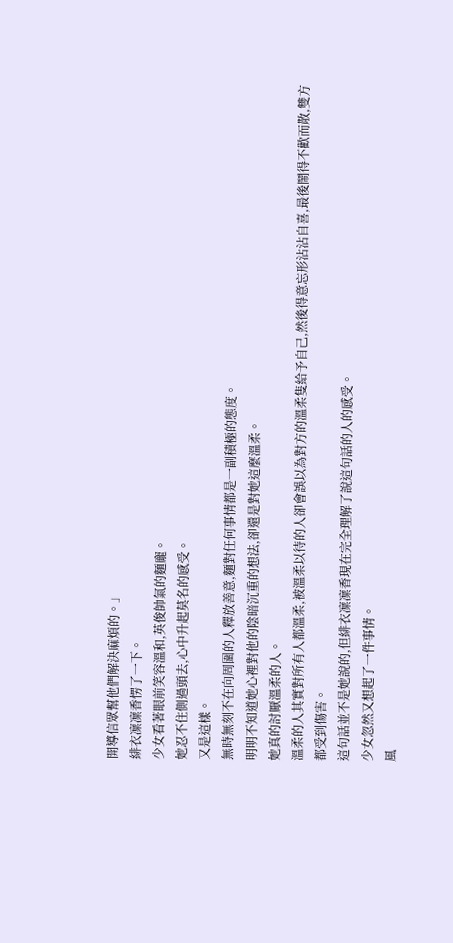開導信眾幫他們解決麻煩的。」
緋衣凜凜香愣了一下。
少女看著眼前笑容溫和,英俊帥氣的麵龐。
她忍不住側過頭去,心中升起莫名的感受。
又是這樣。
無時無刻不在向周圍的人釋放善意,麵對任何事情都是一副積極的態度。
明明不知道她心裡對他的陰暗沉重的想法,卻還是對她這麼溫柔。
她真的討厭溫柔的人。
溫柔的人其實對所有人都溫柔,被溫柔以待的人卻會誤以為對方的溫柔隻給予自己,然後得意忘形沾沾自喜,最後鬧得不歡而散,雙方都受到傷害。
這句話並不是她說的,但緋衣凜凜香現在完全理解了說這句話的人的感受。
少女忽然又想起了一件事情。
風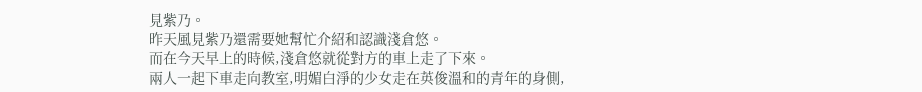見紫乃。
昨天風見紫乃還需要她幫忙介紹和認識淺倉悠。
而在今天早上的時候,淺倉悠就從對方的車上走了下來。
兩人一起下車走向教室,明媚白淨的少女走在英俊溫和的青年的身側,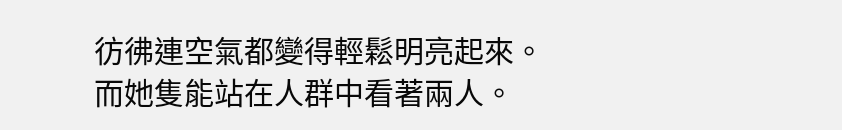彷彿連空氣都變得輕鬆明亮起來。
而她隻能站在人群中看著兩人。